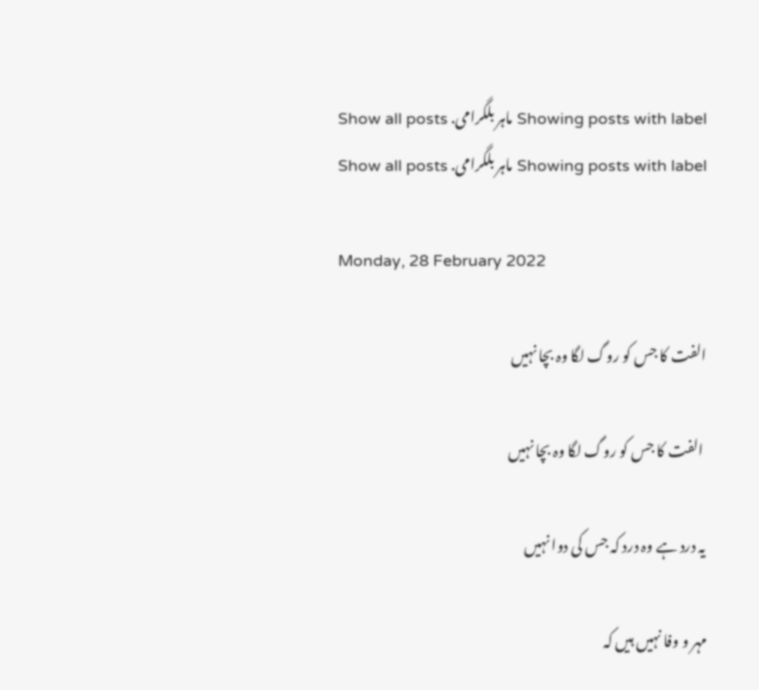Showing posts with label ماہر بلگرامی. Show all posts
Showing posts with label ماہر بلگرامی. Show all posts

Monday, 28 February 2022

الفت کا جس کو روگ لگا وہ بچا نہیں

 الفت کا جس کو روگ لگا وہ بچا نہیں

یہ درد ہے وہ درد کہ جس کی دوا نہیں

مہر و وفا نہیں ہیں کہ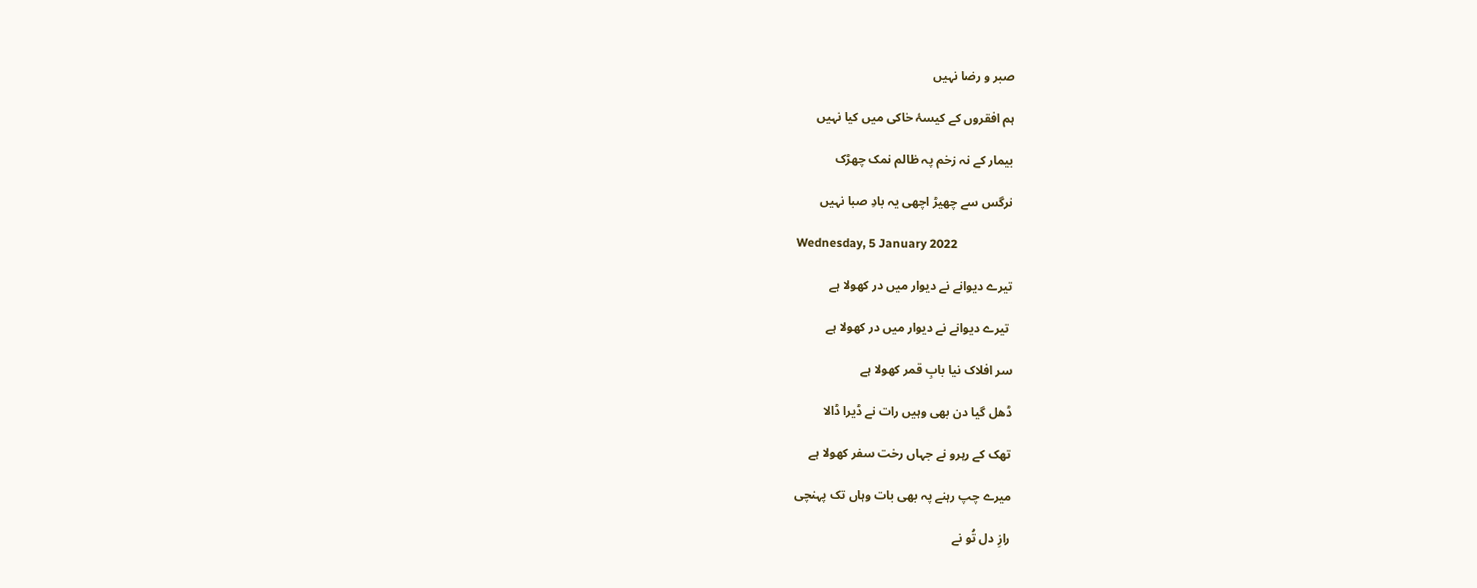صبر و رضا نہیں

ہم افقروں کے کیسۂ خاکی میں کیا نہیں

بیمار کے نہ زخم پہ ظالم نمک چھڑک

نرگس سے چھیڑ اچھی یہ بادِ صبا نہیں

Wednesday, 5 January 2022

تیرے دیوانے نے دیوار میں در کھولا ہے

 تیرے دیوانے نے دیوار میں در کھولا ہے

سر افلاک نیا بابِ قمر کھولا ہے

ڈھل گیا دن بھی وہیں رات نے ڈیرا ڈالا

تھک کے رہرو نے جہاں رخت سفر کھولا ہے

میرے چپ رہنے پہ بھی بات وہاں تک پہنچی

رازِ دل تُو نے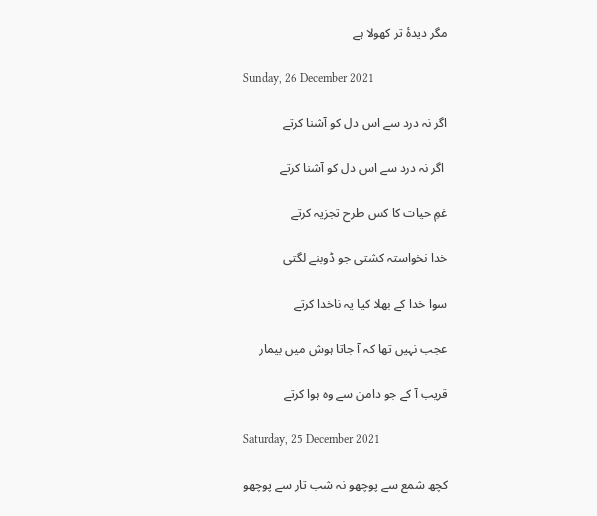مگر دیدۂ تر کھولا ہے

Sunday, 26 December 2021

اگر نہ درد سے اس دل کو آشنا کرتے

 اگر نہ درد سے اس دل کو آشنا کرتے

غمِ حیات کا کس طرح تجزیہ کرتے

خدا نخواستہ کشتی جو ڈوبنے لگتی

سوا خدا کے بھلا کیا یہ ناخدا کرتے

عجب نہیں تھا کہ آ جاتا ہوش میں بیمار

قریب آ کے جو دامن سے وہ ہوا کرتے

Saturday, 25 December 2021

کچھ شمع سے پوچھو نہ شب تار سے پوچھو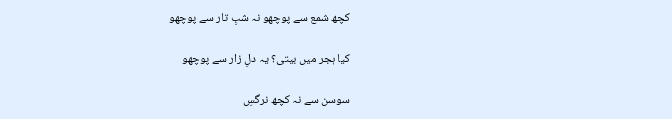کچھ شمع سے پوچھو نہ شبِ تار سے پوچھو

کیا ہجر میں بیتی؟ یہ دلِ زار سے پوچھو

سوسن سے نہ کچھ نرگسِ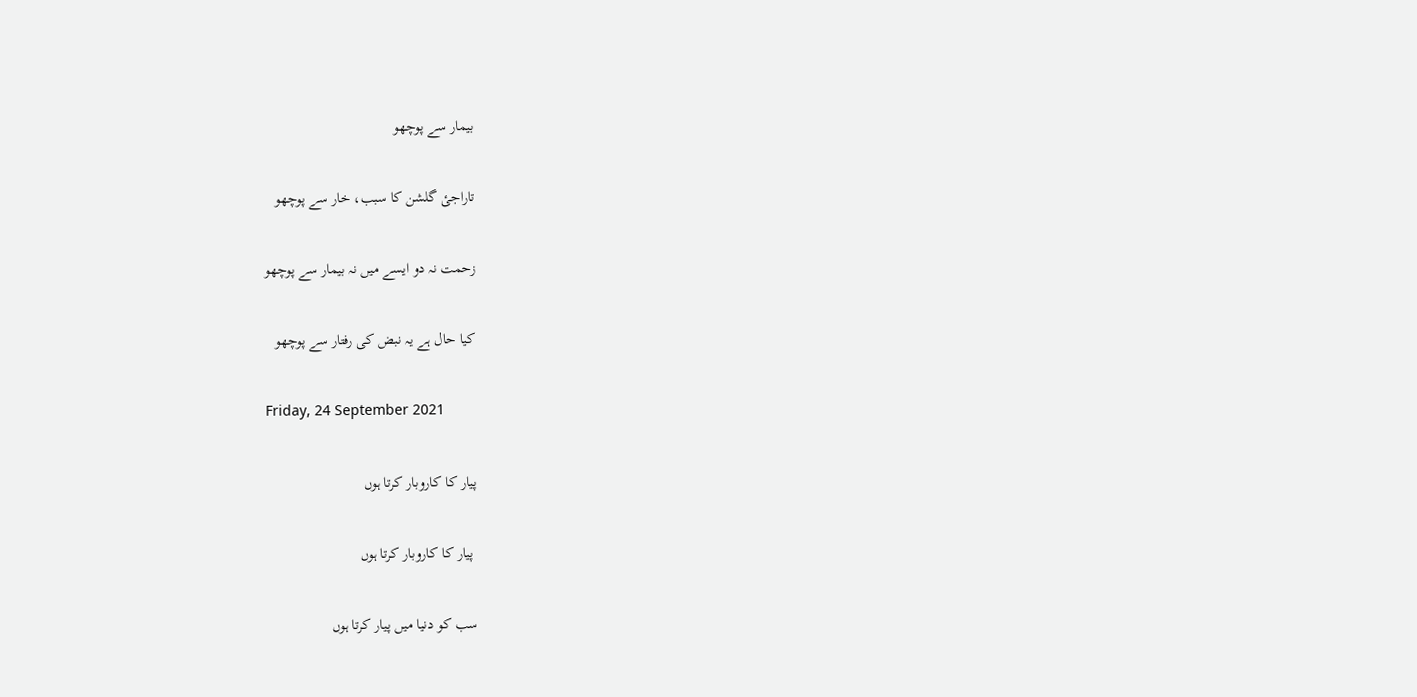بیمار سے پوچھو

تاراجیٔ گلشن کا سبب، خار سے پوچھو

زحمت نہ دو ایسے میں نہ بیمار سے پوچھو

کیا حال ہے یہ نبض کی رفتار سے پوچھو

Friday, 24 September 2021

پیار کا کاروبار کرتا ہوں

 پیار کا کاروبار کرتا ہوں

سب کو دنیا میں پیار کرتا ہوں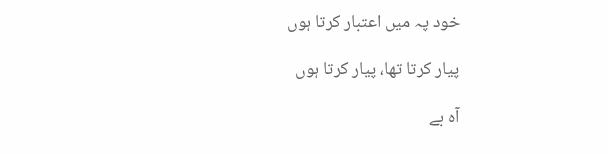خود پہ میں اعتبار کرتا ہوں

پیار کرتا تھا، پیار کرتا ہوں

آہ بے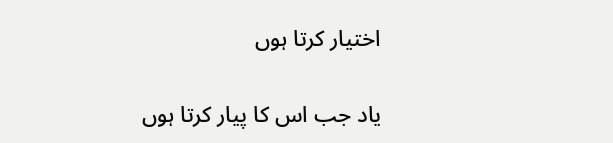اختیار کرتا ہوں

یاد جب اس کا پیار کرتا ہوں